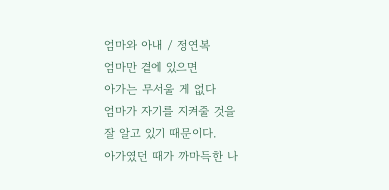엄마와 아내 / 정연복
엄마만 곁에 있으면
아가는 무서울 게 없다
엄마가 자기를 지켜줄 것을
잘 알고 있기 때문이다.
아가였던 때가 까마득한 나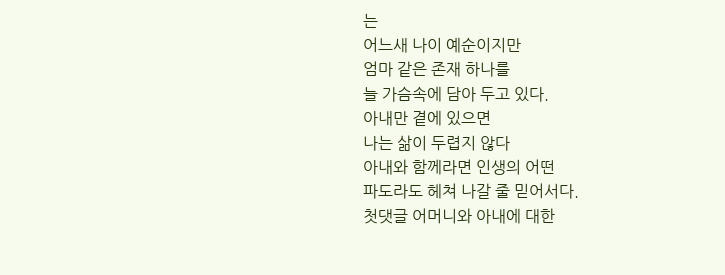는
어느새 나이 예순이지만
엄마 같은 존재 하나를
늘 가슴속에 담아 두고 있다.
아내만 곁에 있으면
나는 삶이 두렵지 않다
아내와 함께라면 인생의 어떤
파도라도 헤쳐 나갈 줄 믿어서다.
첫댓글 어머니와 아내에 대한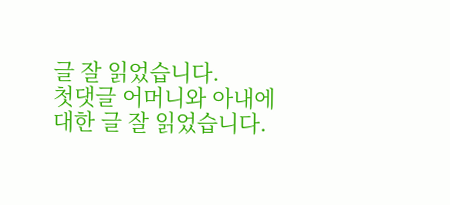글 잘 읽었습니다.
첫댓글 어머니와 아내에 대한 글 잘 읽었습니다.